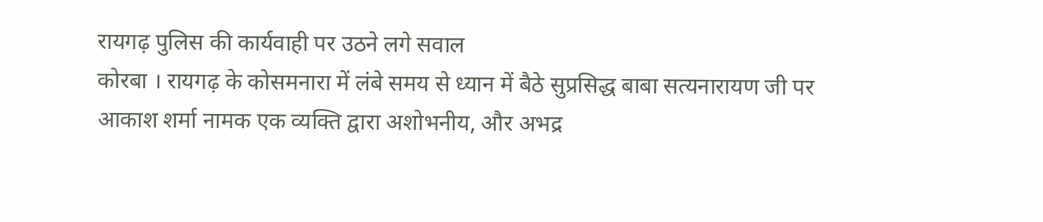रायगढ़ पुलिस की कार्यवाही पर उठने लगे सवाल
कोरबा । रायगढ़ के कोसमनारा में लंबे समय से ध्यान में बैठे सुप्रसिद्ध बाबा सत्यनारायण जी पर आकाश शर्मा नामक एक व्यक्ति द्वारा अशोभनीय, और अभद्र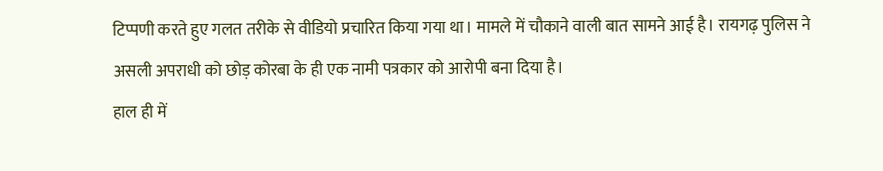टिप्पणी करते हुए गलत तरीके से वीडियो प्रचारित किया गया था। मामले में चौकाने वाली बात सामने आई है। रायगढ़ पुलिस ने असली अपराधी को छोड़ कोरबा के ही एक नामी पत्रकार को आरोपी बना दिया है।
हाल ही में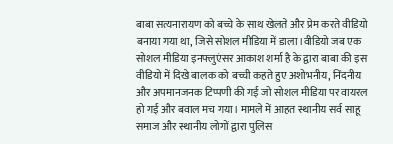बाबा सत्यनारायण को बच्चे के साथ खेलते और प्रेम करते वीडियो बनाया गया था, जिसे सोशल मीडिया में डाला।वीडियो जब एक सोशल मीडिया इनफ्लुएंसर आकाश शर्मा है के द्वारा बाबा की इस वीडियो में दिखे बालक को बच्ची कहते हुए अशोभनीय, निंदनीय और अपमानजनक टिप्पणी की गई जो सोशल मीडिया पर वायरल हो गई और बवाल मच गया। मामले में आहत स्थानीय सर्व साहू समाज और स्थानीय लोगों द्वारा पुलिस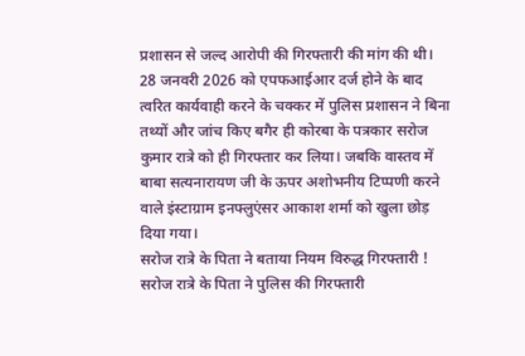प्रशासन से जल्द आरोपी की गिरफ्तारी की मांग की थी।
28 जनवरी 2026 को एपफआईआर दर्ज होने के बाद त्वरित कार्यवाही करने के चक्कर में पुलिस प्रशासन ने बिना तथ्यों और जांच किए बगैर ही कोरबा के पत्रकार सरोज कुमार रात्रे को ही गिरफ्तार कर लिया। जबकि वास्तव में बाबा सत्यनारायण जी के ऊपर अशोभनीय टिप्पणी करने वाले इंस्टाग्राम इनफ्लुएंसर आकाश शर्मा को खुला छोड़ दिया गया।
सरोज रात्रे के पिता ने बताया नियम विरुद्ध गिरफ्तारी !
सरोज रात्रे के पिता ने पुलिस की गिरफ्तारी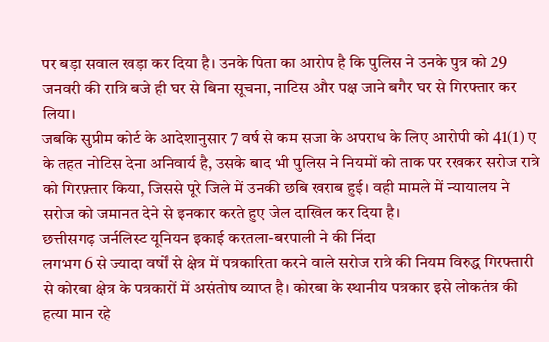पर बड़ा सवाल खड़ा कर दिया है। उनके पिता का आरोप है कि पुलिस ने उनके पुत्र को 29 जनवरी की रात्रि बजे ही घर से बिना सूचना, नाटिस और पक्ष जाने बगैर घर से गिरफ्तार कर लिया।
जबकि सुप्रीम कोर्ट के आदेशानुसार 7 वर्ष से कम सजा के अपराध के लिए आरोपी को 41(1) ए के तहत नोटिस देना अनिवार्य है, उसके बाद भी पुलिस ने नियमों को ताक पर रखकर सरोज रात्रे को गिरफ़्तार किया, जिससे पूरे जिले में उनकी छबि खराब हुई। वही मामले में न्यायालय ने सरोज को जमानत देने से इनकार करते हुए जेल दाखिल कर दिया है।
छत्तीसगढ़ जर्नलिस्ट यूनियन इकाई करतला-बरपाली ने की निंदा
लगभग 6 से ज्यादा वर्षों से क्षेत्र में पत्रकारिता करने वाले सरोज रात्रे की नियम विरुद्ध गिरफ्तारी से कोरबा क्षेत्र के पत्रकारों में असंतोष व्याप्त है। कोरबा के स्थानीय पत्रकार इसे लोकतंत्र की हत्या मान रहे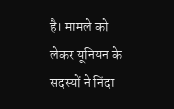है। मामले को लेकर यूनियन के सदस्यों ने निंदा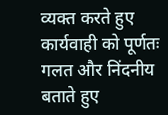व्यक्त करते हुए कार्यवाही को पूर्णतः गलत और निंदनीय बताते हुए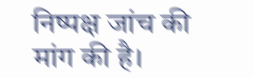निष्पक्ष जांच की मांग की है।